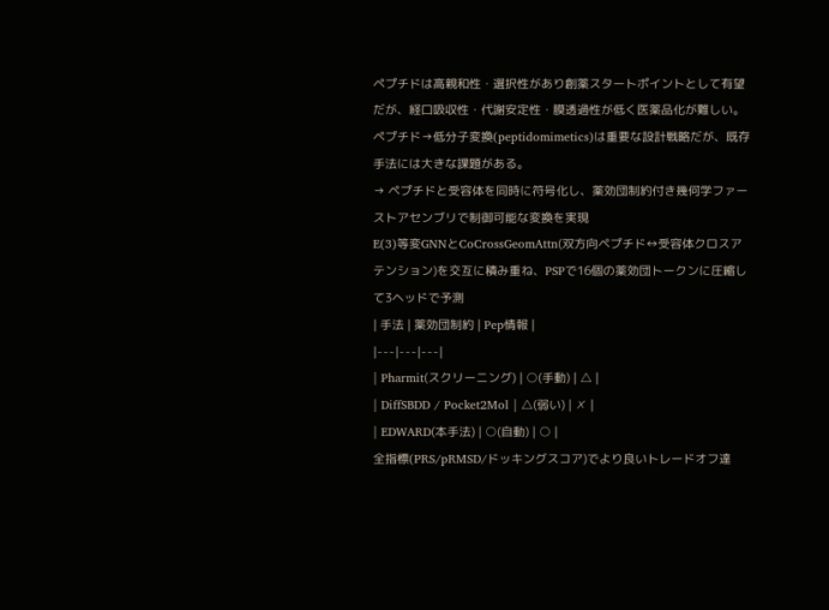ペプチドは高親和性・選択性があり創薬スタートポイントとして有望だが、経口吸収性・代謝安定性・膜透過性が低く医薬品化が難しい。ペプチド→低分子変換(peptidomimetics)は重要な設計戦略だが、既存手法には大きな課題がある。
→ ペプチドと受容体を同時に符号化し、薬効団制約付き幾何学ファーストアセンブリで制御可能な変換を実現
E(3)等変GNNとCoCrossGeomAttn(双方向ペプチド↔受容体クロスアテンション)を交互に積み重ね、PSPで16個の薬効団トークンに圧縮して3ヘッドで予測
| 手法 | 薬効団制約 | Pep情報 |
|---|---|---|
| Pharmit(スクリーニング) | ○(手動) | △ |
| DiffSBDD / Pocket2Mol | △(弱い) | ✗ |
| EDWARD(本手法) | ○(自動) | ○ |
全指標(PRS/pRMSD/ドッキングスコア)でより良いトレードオフ達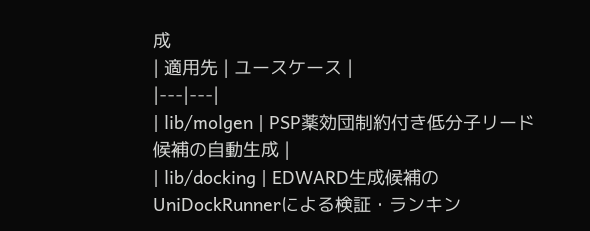成
| 適用先 | ユースケース |
|---|---|
| lib/molgen | PSP薬効団制約付き低分子リード候補の自動生成 |
| lib/docking | EDWARD生成候補のUniDockRunnerによる検証・ランキン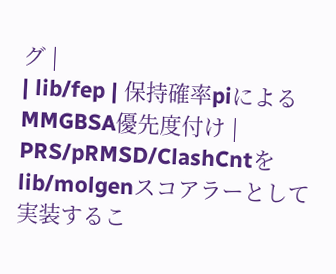グ |
| lib/fep | 保持確率piによるMMGBSA優先度付け |
PRS/pRMSD/ClashCntをlib/molgenスコアラーとして実装するこ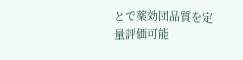とで薬効団品質を定量評価可能